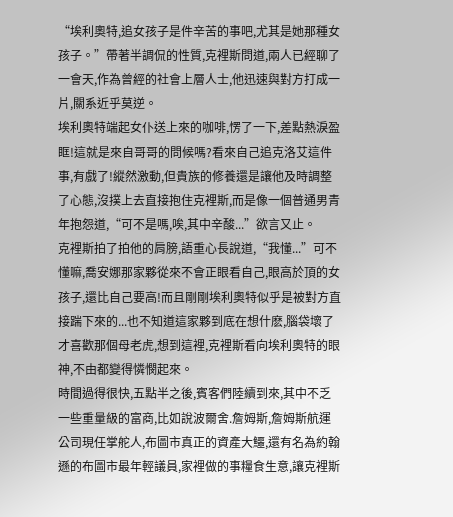“埃利奧特,追女孩子是件辛苦的事吧,尤其是她那種女孩子。”帶著半調侃的性質,克裡斯問道,兩人已經聊了一會天,作為曾經的社會上層人士,他迅速與對方打成一片,關系近乎莫逆。
埃利奧特端起女仆送上來的咖啡,愣了一下,差點熱淚盈眶!這就是來自哥哥的問候嗎?看來自己追克洛艾這件事,有戲了!縱然激動,但貴族的修養還是讓他及時調整了心態,沒撲上去直接抱住克裡斯,而是像一個普通男青年抱怨道,“可不是嗎,唉,其中辛酸...”欲言又止。
克裡斯拍了拍他的肩膀,語重心長說道,“我懂...”可不懂嘛,喬安娜那家夥從來不會正眼看自己,眼高於頂的女孩子,還比自己要高!而且剛剛埃利奧特似乎是被對方直接踹下來的...也不知道這家夥到底在想什麽,腦袋壞了才喜歡那個母老虎,想到這裡,克裡斯看向埃利奧特的眼神,不由都變得憐憫起來。
時間過得很快,五點半之後,賓客們陸續到來,其中不乏一些重量級的富商,比如說波爾舍.詹姆斯,詹姆斯航運公司現任掌舵人,布圖市真正的資產大鱷,還有名為約翰遜的布圖市最年輕議員,家裡做的事糧食生意,讓克裡斯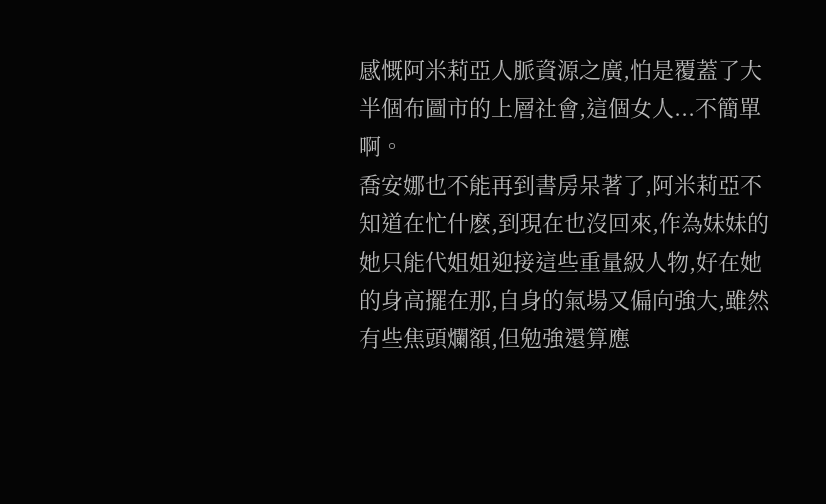感慨阿米莉亞人脈資源之廣,怕是覆蓋了大半個布圖市的上層社會,這個女人...不簡單啊。
喬安娜也不能再到書房呆著了,阿米莉亞不知道在忙什麽,到現在也沒回來,作為妹妹的她只能代姐姐迎接這些重量級人物,好在她的身高擺在那,自身的氣場又偏向強大,雖然有些焦頭爛額,但勉強還算應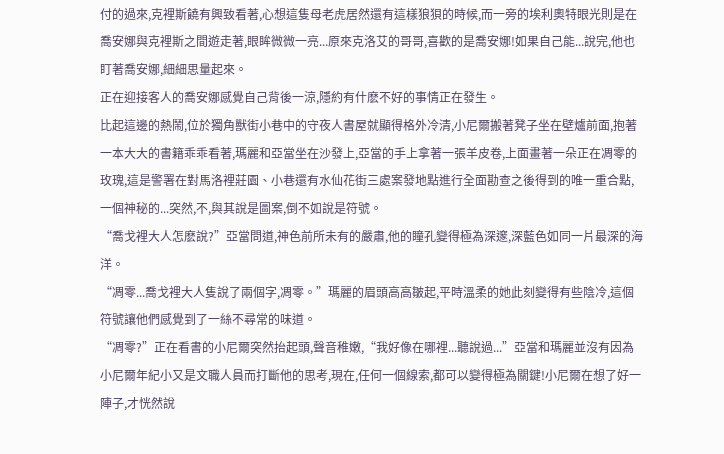付的過來,克裡斯饒有興致看著,心想這隻母老虎居然還有這樣狼狽的時候,而一旁的埃利奧特眼光則是在喬安娜與克裡斯之間遊走著,眼眸微微一亮...原來克洛艾的哥哥,喜歡的是喬安娜!如果自己能...說完,他也盯著喬安娜,細細思量起來。
正在迎接客人的喬安娜感覺自己背後一涼,隱約有什麽不好的事情正在發生。
比起這邊的熱鬧,位於獨角獸街小巷中的守夜人書屋就顯得格外冷清,小尼爾搬著凳子坐在壁爐前面,抱著一本大大的書籍乖乖看著,瑪麗和亞當坐在沙發上,亞當的手上拿著一張羊皮卷,上面畫著一朵正在凋零的玫瑰,這是警署在對馬洛裡莊園、小巷還有水仙花街三處案發地點進行全面勘查之後得到的唯一重合點,一個神秘的...突然,不,與其說是圖案,倒不如說是符號。
“喬戈裡大人怎麽說?”亞當問道,神色前所未有的嚴肅,他的瞳孔變得極為深邃,深藍色如同一片最深的海洋。
“凋零...喬戈裡大人隻說了兩個字,凋零。”瑪麗的眉頭高高皺起,平時溫柔的她此刻變得有些陰冷,這個符號讓他們感覺到了一絲不尋常的味道。
“凋零?”正在看書的小尼爾突然抬起頭,聲音稚嫩,“我好像在哪裡...聽說過...”亞當和瑪麗並沒有因為小尼爾年紀小又是文職人員而打斷他的思考,現在,任何一個線索,都可以變得極為關鍵!小尼爾在想了好一陣子,才恍然說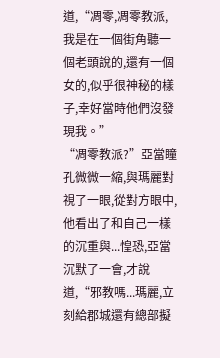道,“凋零,凋零教派,我是在一個街角聽一個老頭說的,還有一個女的,似乎很神秘的樣子,幸好當時他們沒發現我。”
“凋零教派?”亞當瞳孔微微一縮,與瑪麗對視了一眼,從對方眼中,他看出了和自己一樣的沉重與...惶恐,亞當沉默了一會,才說道,“邪教嗎...瑪麗,立刻給郡城還有總部擬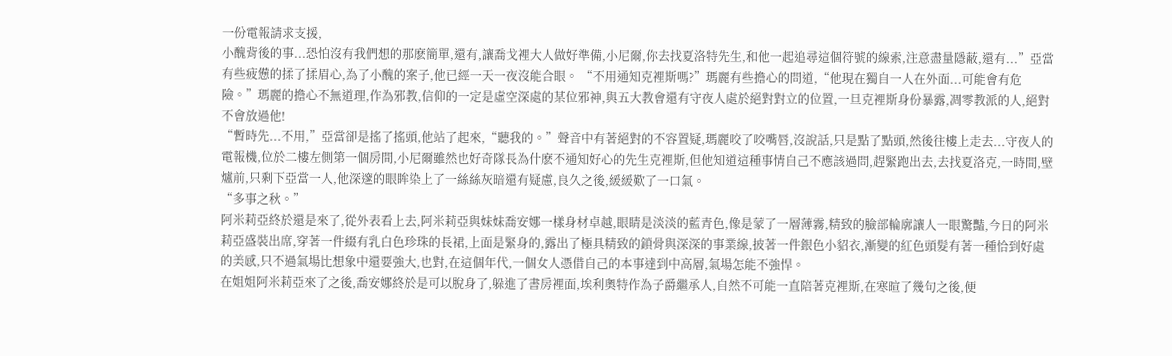一份電報請求支援,
小醜背後的事...恐怕沒有我們想的那麽簡單,還有,讓喬戈裡大人做好準備,小尼爾,你去找夏洛特先生,和他一起追尋這個符號的線索,注意盡量隱蔽,還有...”亞當有些疲憊的揉了揉眉心,為了小醜的案子,他已經一天一夜沒能合眼。 “不用通知克裡斯嗎?”瑪麗有些擔心的問道,“他現在獨自一人在外面...可能會有危險。”瑪麗的擔心不無道理,作為邪教,信仰的一定是虛空深處的某位邪神,與五大教會還有守夜人處於絕對對立的位置,一旦克裡斯身份暴露,凋零教派的人,絕對不會放過他!
“暫時先...不用,”亞當卻是搖了搖頭,他站了起來,“聽我的。”聲音中有著絕對的不容置疑,瑪麗咬了咬嘴唇,沒說話,只是點了點頭,然後往樓上走去...守夜人的電報機,位於二樓左側第一個房間,小尼爾雖然也好奇隊長為什麽不通知好心的先生克裡斯,但他知道這種事情自己不應該過問,趕緊跑出去,去找夏洛克,一時間,壁爐前,只剩下亞當一人,他深邃的眼眸染上了一絲絲灰暗還有疑慮,良久之後,緩緩歎了一口氣。
“多事之秋。”
阿米莉亞終於還是來了,從外表看上去,阿米莉亞與妹妹喬安娜一樣身材卓越,眼睛是淡淡的藍青色,像是蒙了一層薄霧,精致的臉部輪廓讓人一眼驚豔,今日的阿米莉亞盛裝出席,穿著一件綴有乳白色珍珠的長裙,上面是緊身的,露出了極具精致的鎖骨與深深的事業線,披著一件銀色小貂衣,漸變的紅色頭髮有著一種恰到好處的美感,只不過氣場比想象中還要強大,也對,在這個年代,一個女人憑借自己的本事達到中高層,氣場怎能不強悍。
在姐姐阿米莉亞來了之後,喬安娜終於是可以脫身了,躲進了書房裡面,埃利奧特作為子爵繼承人,自然不可能一直陪著克裡斯,在寒暄了幾句之後,便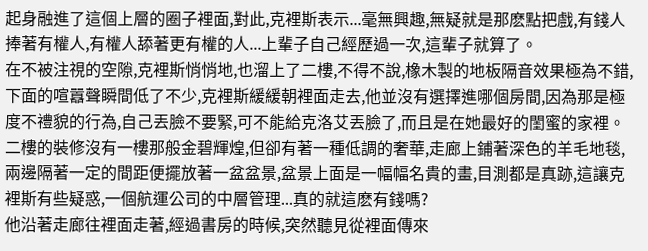起身融進了這個上層的圈子裡面,對此,克裡斯表示...毫無興趣,無疑就是那麽點把戲,有錢人捧著有權人,有權人舔著更有權的人...上輩子自己經歷過一次,這輩子就算了。
在不被注視的空隙,克裡斯悄悄地,也溜上了二樓,不得不說,橡木製的地板隔音效果極為不錯,下面的喧囂聲瞬間低了不少,克裡斯緩緩朝裡面走去,他並沒有選擇進哪個房間,因為那是極度不禮貌的行為,自己丟臉不要緊,可不能給克洛艾丟臉了,而且是在她最好的閨蜜的家裡。
二樓的裝修沒有一樓那般金碧輝煌,但卻有著一種低調的奢華,走廊上鋪著深色的羊毛地毯,兩邊隔著一定的間距便擺放著一盆盆景,盆景上面是一幅幅名貴的畫,目測都是真跡,這讓克裡斯有些疑惑,一個航運公司的中層管理...真的就這麽有錢嗎?
他沿著走廊往裡面走著,經過書房的時候,突然聽見從裡面傳來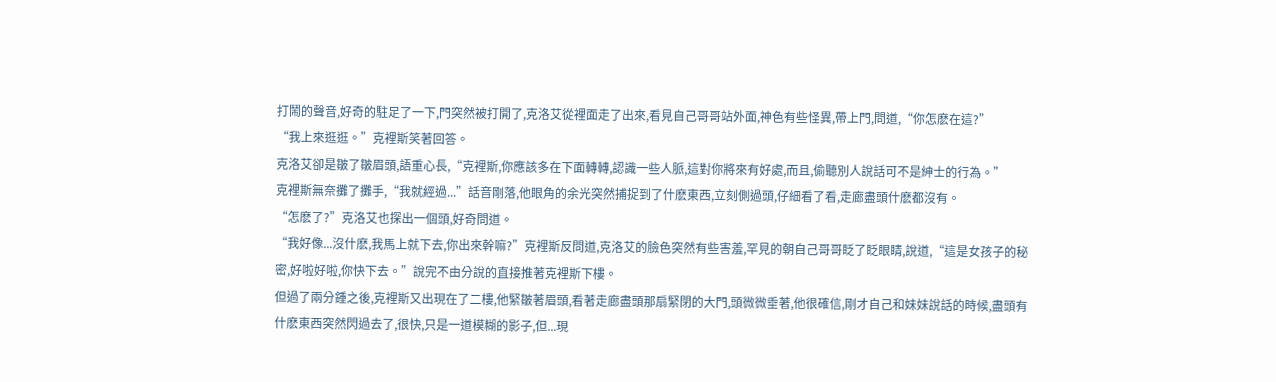打鬧的聲音,好奇的駐足了一下,門突然被打開了,克洛艾從裡面走了出來,看見自己哥哥站外面,神色有些怪異,帶上門,問道,“你怎麽在這?”
“我上來逛逛。”克裡斯笑著回答。
克洛艾卻是皺了皺眉頭,語重心長,“克裡斯,你應該多在下面轉轉,認識一些人脈,這對你將來有好處,而且,偷聽別人說話可不是紳士的行為。”
克裡斯無奈攤了攤手,“我就經過...”話音剛落,他眼角的余光突然捕捉到了什麽東西,立刻側過頭,仔細看了看,走廊盡頭什麽都沒有。
“怎麽了?”克洛艾也探出一個頭,好奇問道。
“我好像...沒什麽,我馬上就下去,你出來幹嘛?”克裡斯反問道,克洛艾的臉色突然有些害羞,罕見的朝自己哥哥眨了眨眼睛,說道,“這是女孩子的秘密,好啦好啦,你快下去。”說完不由分說的直接推著克裡斯下樓。
但過了兩分鍾之後,克裡斯又出現在了二樓,他緊皺著眉頭,看著走廊盡頭那扇緊閉的大門,頭微微垂著,他很確信,剛才自己和妹妹說話的時候,盡頭有什麽東西突然閃過去了,很快,只是一道模糊的影子,但...現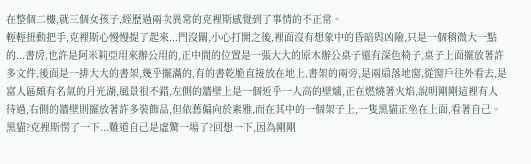在整個二樓,就三個女孩子,經歷過兩次異常的克裡斯感覺到了事情的不正常。
輕輕扭動把手,克裡斯心慢慢提了起來...門沒關,小心打開之後,裡面沒有想象中的昏暗與凶險,只是一個稍微大一點的...書房,也許是阿米莉亞用來辦公用的,正中間的位置是一張大大的原木辦公桌子還有深色椅子,桌子上面擺放著許多文件,後面是一排大大的書架,幾乎擺滿的,有的書乾脆直接放在地上,書架的兩旁,是兩扇落地窗,從窗戶往外看去,是富人區頗有名氣的月光湖,風景很不錯,左側的牆壁上是一個近乎一人高的壁爐,正在燃燒著火焰,說明剛剛這裡有人待過,右側的牆壁則擺放著許多裝飾品,但依舊偏向於素雅,而在其中的一個架子上,一隻黑貓正坐在上面,看著自己。
黑貓?克裡斯愣了一下...難道自己是虛驚一場了?回想一下,因為剛剛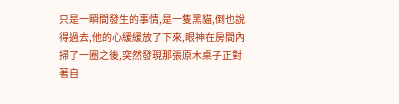只是一瞬間發生的事情,是一隻黑貓,倒也說得過去,他的心緩緩放了下來,眼神在房間內掃了一圈之後,突然發現那張原木桌子正對著自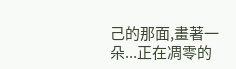己的那面,畫著一朵...正在凋零的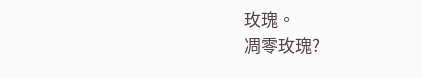玫瑰。
凋零玫瑰?